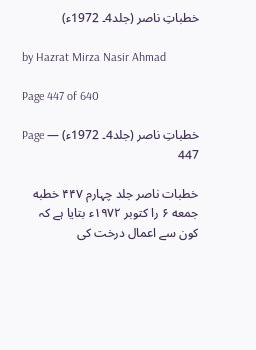خطباتِ ناصر (جلد4۔ 1972ء)

by Hazrat Mirza Nasir Ahmad

Page 447 of 640

خطباتِ ناصر (جلد4۔ 1972ء) — Page 447

خطبات ناصر جلد چہارم ۴۴۷ خطبه جمعه ۶ را کتوبر ۱۹۷۲ء بتایا ہے کہ کون سے اعمال درخت کی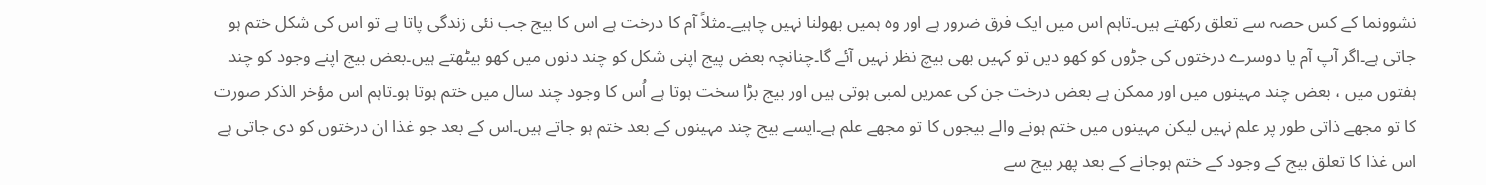نشوونما کے کس حصہ سے تعلق رکھتے ہیں۔تاہم اس میں ایک فرق ضرور ہے اور وہ ہمیں بھولنا نہیں چاہیے۔مثلاً آم کا درخت ہے اس کا بیج جب نئی زندگی پاتا ہے تو اس کی شکل ختم ہو جاتی ہے۔اگر آپ آم یا دوسرے درختوں کی جڑوں کو کھو دیں تو کہیں بھی بیچ نظر نہیں آئے گا۔چنانچہ بعض پیج اپنی شکل کو چند دنوں میں کھو بیٹھتے ہیں۔بعض بیج اپنے وجود کو چند ہفتوں میں ، بعض چند مہینوں میں اور ممکن ہے بعض درخت جن کی عمریں لمبی ہوتی ہیں اور بیج بڑا سخت ہوتا ہے اُس کا وجود چند سال میں ختم ہوتا ہو۔تاہم اس مؤخر الذکر صورت کا تو مجھے ذاتی طور پر علم نہیں لیکن مہینوں میں ختم ہونے والے بیجوں کا تو مجھے علم ہے۔ایسے بیج چند مہینوں کے بعد ختم ہو جاتے ہیں۔اس کے بعد جو غذا ان درختوں کو دی جاتی ہے اس غذا کا تعلق بیج کے وجود کے ختم ہوجانے کے بعد پھر بیج سے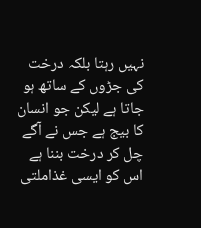نہیں رہتا بلکہ درخت کی جڑوں کے ساتھ ہو جاتا ہے لیکن جو انسان کا بیج ہے جس نے آگے چل کر درخت بننا ہے اس کو ایسی غذاملتی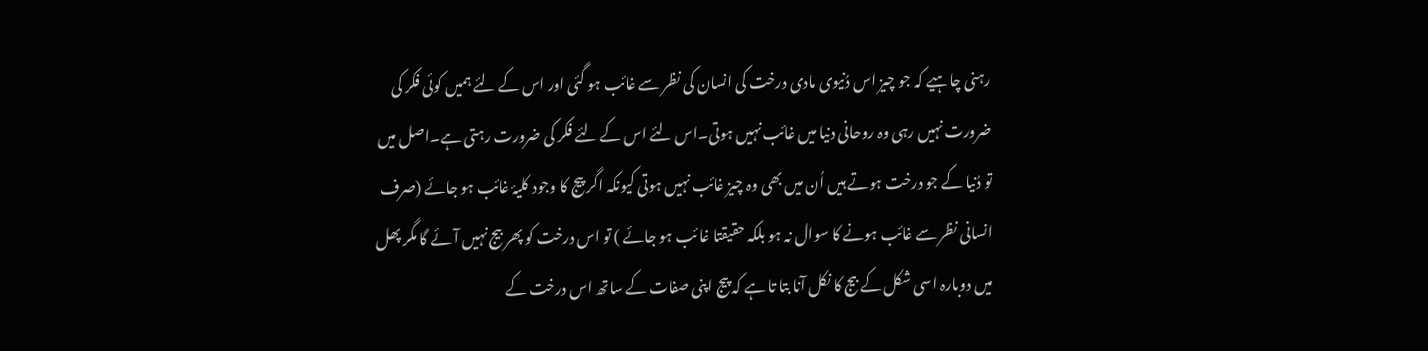رہنی چاہیے کہ جو چیز اس دُنیوی مادی درخت کی انسان کی نظر سے غائب ہو گئی اور اس کے لئے ہمیں کوئی فکر کی ضرورت نہیں رہی وہ روحانی دنیا میں غائب نہیں ہوتی۔اس لئے اس کے لئے فکر کی ضرورت رہتی ہے۔اصل میں تو دُنیا کے جو درخت ہوتے ہیں اُن میں بھی وہ چیز غائب نہیں ہوتی کیونکہ اگر پیج کا وجود کلیۂ غائب ہو جائے (صرف انسانی نظر سے غائب ہونے کا سوال نہ ہو بلکہ حقیقتا غا ئب ہو جائے ) تو اس درخت کو پھر بیج نہیں آئے گا مگر پھل میں دوبارہ اسی شکل کے بیج کا نکل آنا بتا تا ہے کہ پیج اپنی صفات کے ساتھ اس درخت کے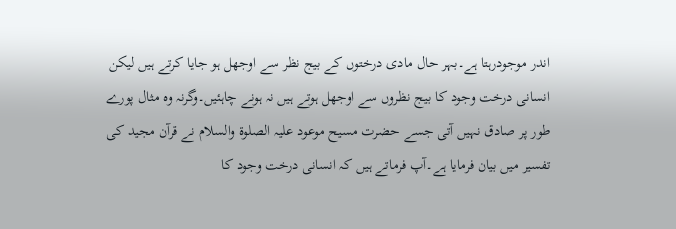اندر موجودرہتا ہے۔بہر حال مادی درختوں کے بیج نظر سے اوجھل ہو جایا کرتے ہیں لیکن انسانی درخت وجود کا بیج نظروں سے اوجھل ہوتے ہیں نہ ہونے چاہئیں۔وگرنہ وہ مثال پورے طور پر صادق نہیں آتی جسے حضرت مسیح موعود علیہ الصلوۃ والسلام نے قرآن مجید کی تفسیر میں بیان فرمایا ہے۔آپ فرماتے ہیں کہ انسانی درخت وجود کا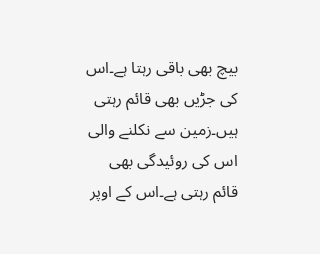بیچ بھی باقی رہتا ہے۔اس کی جڑیں بھی قائم رہتی ہیں۔زمین سے نکلنے والی اس کی روئیدگی بھی قائم رہتی ہے۔اس کے اوپر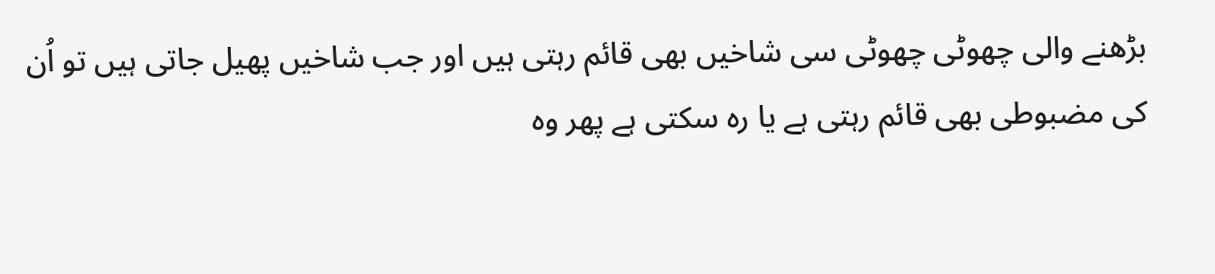بڑھنے والی چھوٹی چھوٹی سی شاخیں بھی قائم رہتی ہیں اور جب شاخیں پھیل جاتی ہیں تو اُن کی مضبوطی بھی قائم رہتی ہے یا رہ سکتی ہے پھر وہ